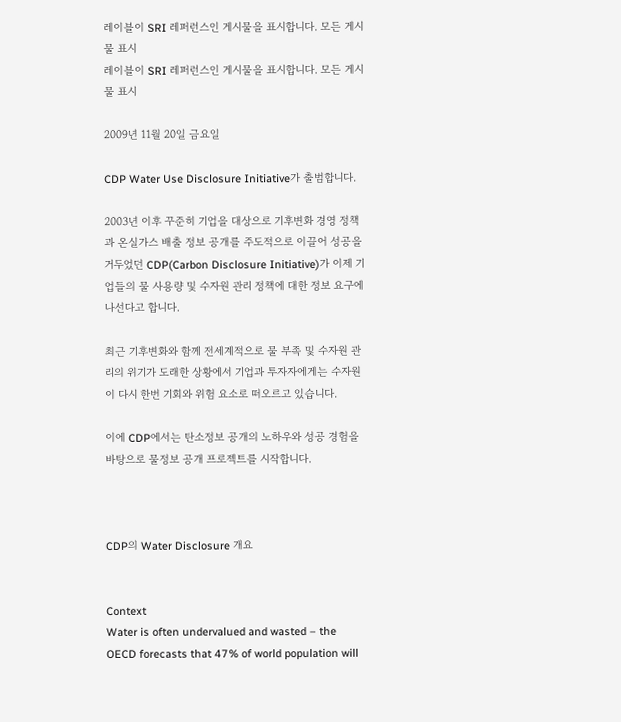레이블이 SRI 레퍼런스인 게시물을 표시합니다. 모든 게시물 표시
레이블이 SRI 레퍼런스인 게시물을 표시합니다. 모든 게시물 표시

2009년 11월 20일 금요일

CDP Water Use Disclosure Initiative가 출범합니다.

2003년 이후 꾸준히 기업을 대상으로 기후변화 경영 정책과 온실가스 배출 정보 공개를 주도적으로 이끌어 성공을 거두었던 CDP(Carbon Disclosure Initiative)가 이제 기업들의 물 사용량 및 수자원 관리 정책에 대한 정보 요구에 나선다고 합니다.

최근 기후변화와 함께 전세계적으로 물 부족 및 수자원 관리의 위기가 도래한 상황에서 기업과 투자자에게는 수자원이 다시 한번 기회와 위험 요소로 떠오르고 있습니다.

이에 CDP에서는 탄소정보 공개의 노하우와 성공 경험을 바탕으로 물정보 공개 프로젝트를 시작합니다.



CDP의 Water Disclosure 개요


Context
Water is often undervalued and wasted – the OECD forecasts that 47% of world population will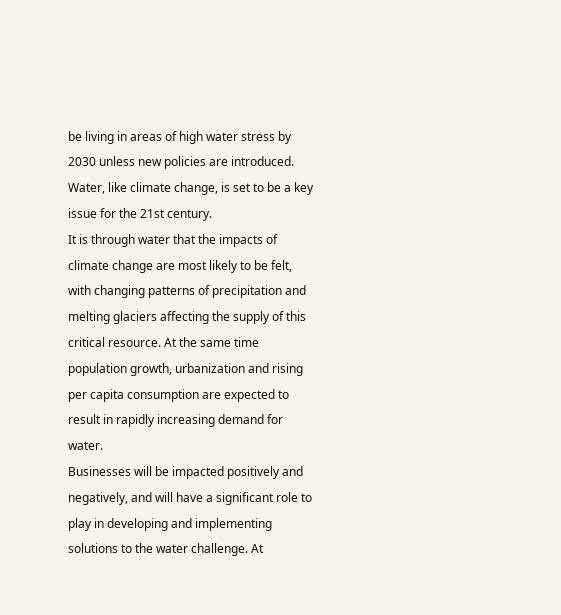be living in areas of high water stress by 2030 unless new policies are introduced. Water, like climate change, is set to be a key issue for the 21st century.
It is through water that the impacts of climate change are most likely to be felt, with changing patterns of precipitation and melting glaciers affecting the supply of this critical resource. At the same time population growth, urbanization and rising per capita consumption are expected to result in rapidly increasing demand for water.
Businesses will be impacted positively and negatively, and will have a significant role to play in developing and implementing solutions to the water challenge. At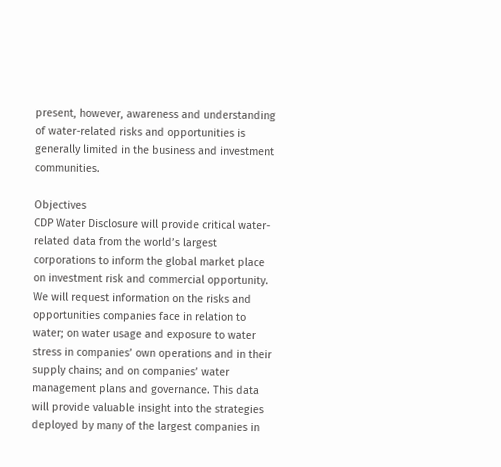present, however, awareness and understanding of water-related risks and opportunities is generally limited in the business and investment communities.

Objectives
CDP Water Disclosure will provide critical water-related data from the world’s largest corporations to inform the global market place on investment risk and commercial opportunity. We will request information on the risks and opportunities companies face in relation to water; on water usage and exposure to water stress in companies’ own operations and in their supply chains; and on companies’ water management plans and governance. This data will provide valuable insight into the strategies deployed by many of the largest companies in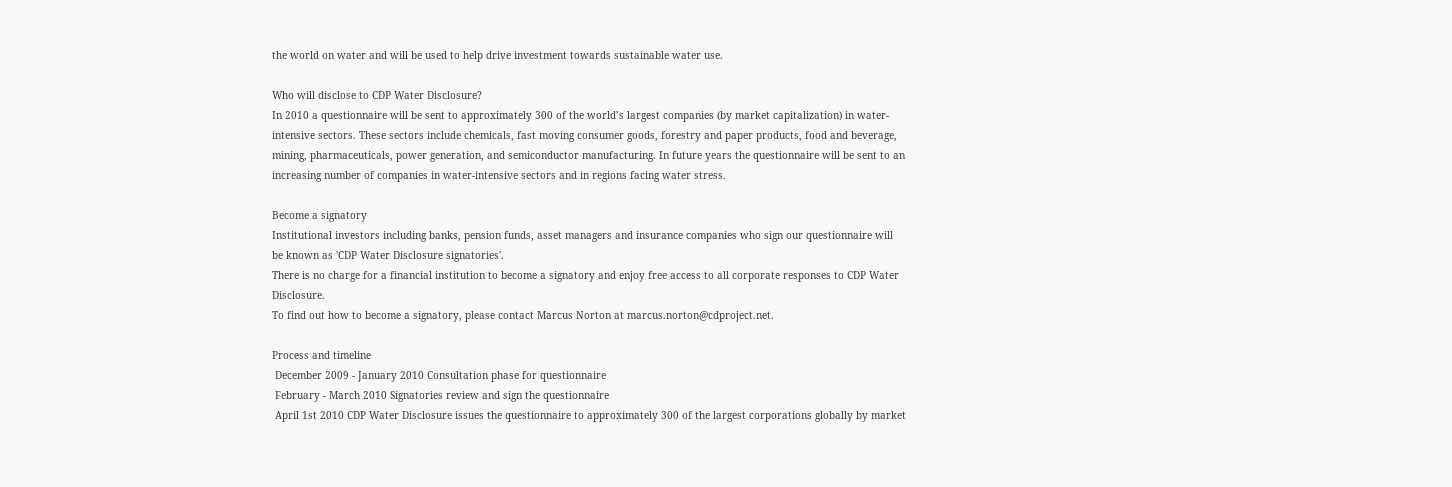the world on water and will be used to help drive investment towards sustainable water use.

Who will disclose to CDP Water Disclosure?
In 2010 a questionnaire will be sent to approximately 300 of the world’s largest companies (by market capitalization) in water-intensive sectors. These sectors include chemicals, fast moving consumer goods, forestry and paper products, food and beverage, mining, pharmaceuticals, power generation, and semiconductor manufacturing. In future years the questionnaire will be sent to an increasing number of companies in water-intensive sectors and in regions facing water stress.

Become a signatory
Institutional investors including banks, pension funds, asset managers and insurance companies who sign our questionnaire will be known as 'CDP Water Disclosure signatories'.
There is no charge for a financial institution to become a signatory and enjoy free access to all corporate responses to CDP Water Disclosure.
To find out how to become a signatory, please contact Marcus Norton at marcus.norton@cdproject.net.

Process and timeline
 December 2009 - January 2010 Consultation phase for questionnaire
 February - March 2010 Signatories review and sign the questionnaire
 April 1st 2010 CDP Water Disclosure issues the questionnaire to approximately 300 of the largest corporations globally by market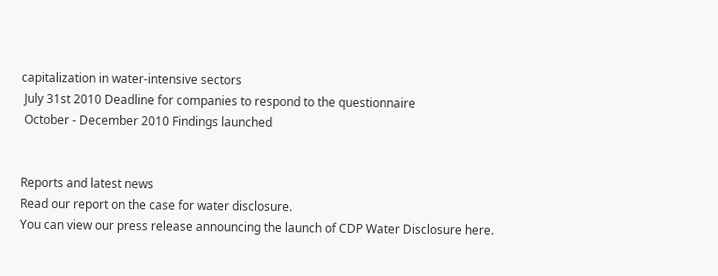capitalization in water-intensive sectors
 July 31st 2010 Deadline for companies to respond to the questionnaire
 October - December 2010 Findings launched


Reports and latest news
Read our report on the case for water disclosure.
You can view our press release announcing the launch of CDP Water Disclosure here.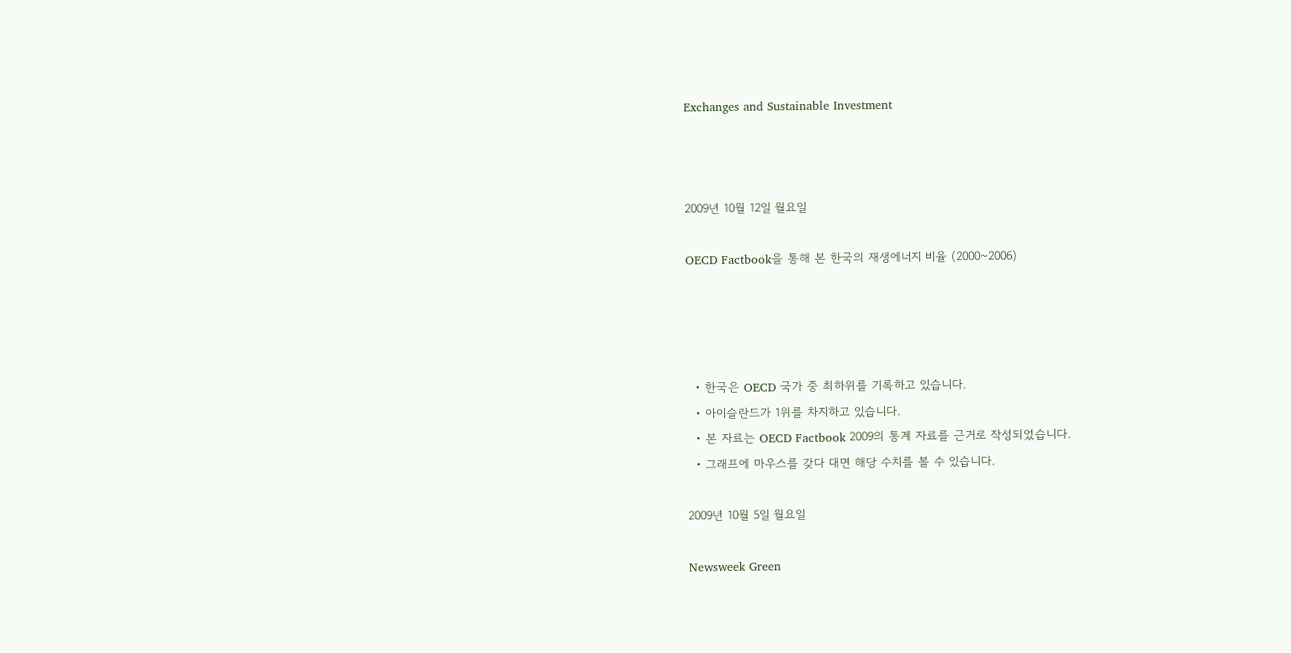Exchanges and Sustainable Investment



2009년 10월 12일 월요일

OECD Factbook을 통해 본 한국의 재생에너지 비율 (2000~2006)




  • 한국은 OECD 국가 중 최하위를 기록하고 있습니다.
  • 아이슬란드가 1위를 차지하고 있습니다.
  • 본 자료는 OECD Factbook 2009의 통계 자료를 근거로 작성되었습니다.
  • 그래프에 마우스를 갖다 대면 해당 수치를 볼 수 있습니다.

2009년 10월 5일 월요일

Newsweek Green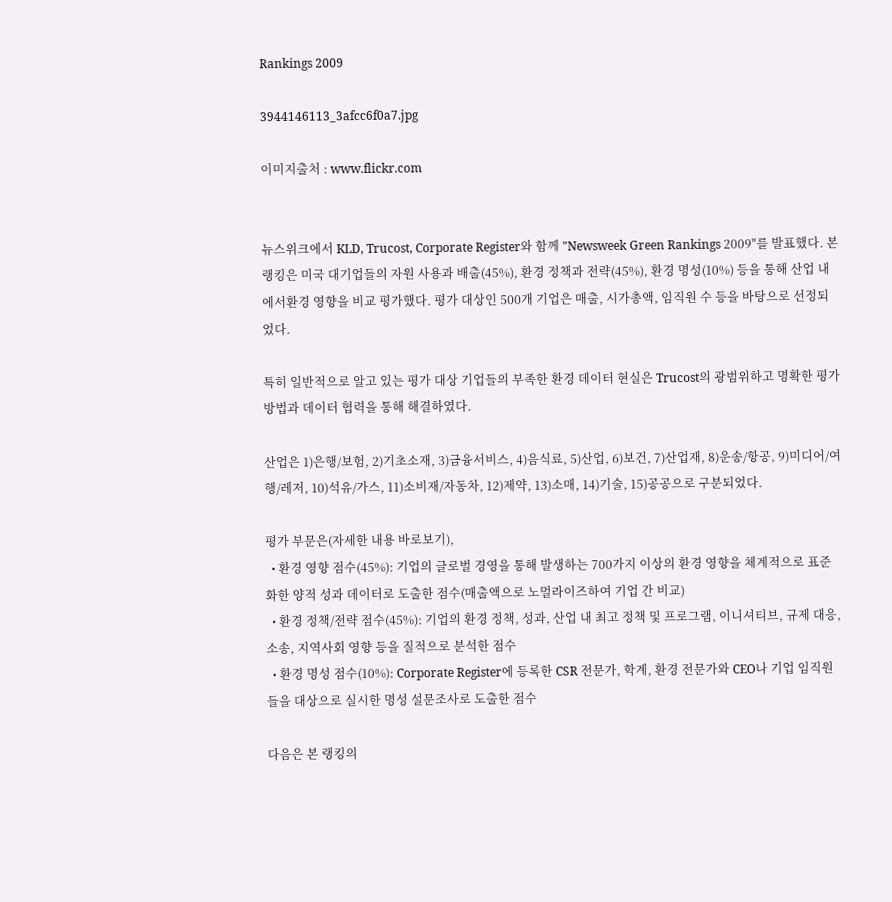Rankings 2009

3944146113_3afcc6f0a7.jpg

이미지출처 : www.flickr.com


뉴스위크에서 KLD, Trucost, Corporate Register와 함께 "Newsweek Green Rankings 2009"를 발표했다. 본 랭킹은 미국 대기업들의 자원 사용과 배출(45%), 환경 정책과 전략(45%), 환경 명성(10%) 등을 통해 산업 내에서환경 영향을 비교 평가했다. 평가 대상인 500개 기업은 매출, 시가총액, 임직원 수 등을 바탕으로 선정되었다.

특히 일반적으로 알고 있는 평가 대상 기업들의 부족한 환경 데이터 현실은 Trucost의 광범위하고 명확한 평가 방법과 데이터 협력을 통해 해결하였다.

산업은 1)은행/보험, 2)기초소재, 3)금융서비스, 4)음식료, 5)산업, 6)보건, 7)산업재, 8)운송/항공, 9)미디어/여행/레저, 10)석유/가스, 11)소비재/자동차, 12)제약, 13)소매, 14)기술, 15)공공으로 구분되었다.

평가 부문은(자세한 내용 바로보기),
  • 환경 영향 점수(45%): 기업의 글로벌 경영을 통해 발생하는 700가지 이상의 환경 영향을 체계적으로 표준화한 양적 성과 데이터로 도출한 점수(매출액으로 노멀라이즈하여 기업 간 비교)
  • 환경 정책/전략 점수(45%): 기업의 환경 정책, 성과, 산업 내 최고 정책 및 프로그램, 이니셔티브, 규제 대응, 소송, 지역사회 영향 등을 질적으로 분석한 점수
  • 환경 명성 점수(10%): Corporate Register에 등록한 CSR 전문가, 학계, 환경 전문가와 CEO나 기업 임직원들을 대상으로 실시한 명성 설문조사로 도출한 점수

다음은 본 랭킹의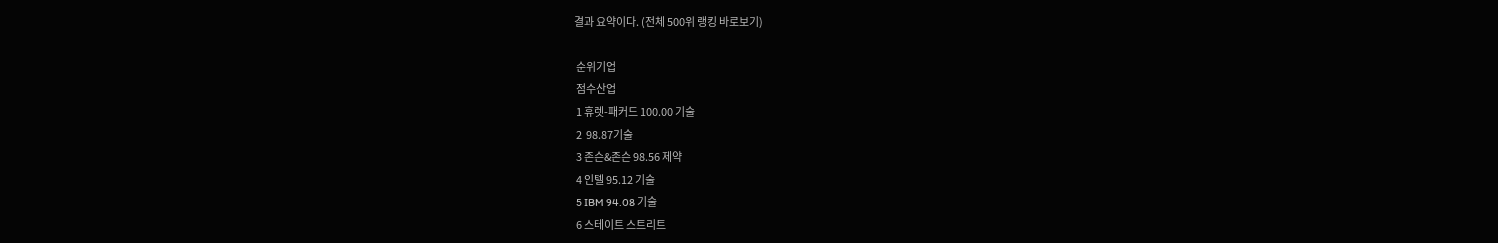결과 요약이다. (전체 500위 랭킹 바로보기)

 순위기업
 점수산업
 1 휴렛-패커드 100.00 기술
 2  98.87기술
 3 존슨&존슨 98.56 제약
 4 인텔 95.12 기술
 5 IBM 94.08 기술
 6 스테이트 스트리트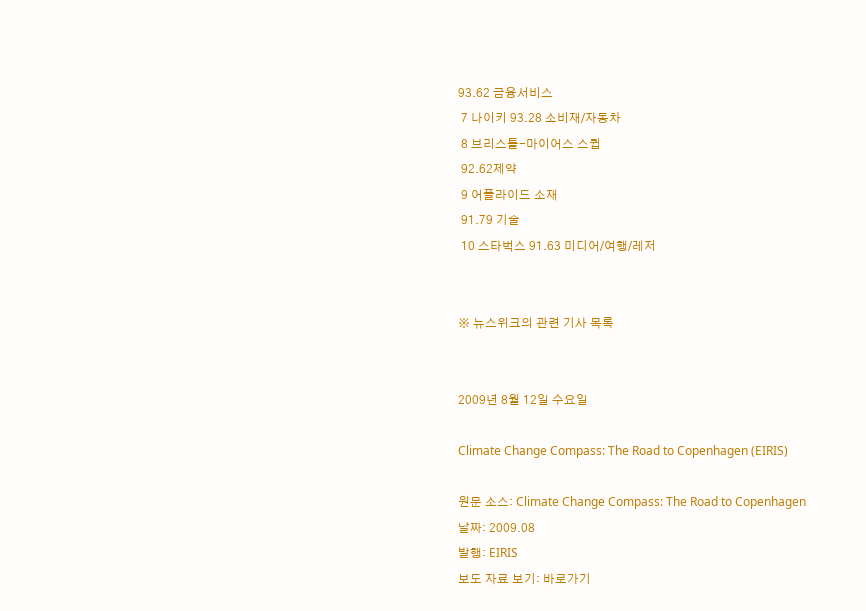93.62 금융서비스
 7 나이키 93.28 소비재/자동차
 8 브리스톨-마이어스 스큅
 92.62제약
 9 어플라이드 소재
 91.79 기술
 10 스타벅스 91.63 미디어/여행/레저


※ 뉴스위크의 관련 기사 목록


2009년 8월 12일 수요일

Climate Change Compass: The Road to Copenhagen (EIRIS)

원문 소스: Climate Change Compass: The Road to Copenhagen
날짜: 2009.08
발행: EIRIS
보도 자료 보기: 바로가기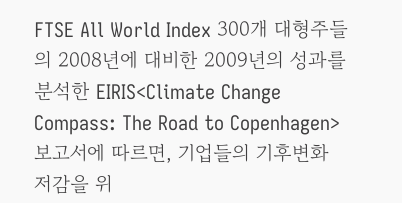FTSE All World Index 300개 대형주들의 2008년에 대비한 2009년의 성과를 분석한 EIRIS<Climate Change Compass: The Road to Copenhagen> 보고서에 따르면, 기업들의 기후변화 저감을 위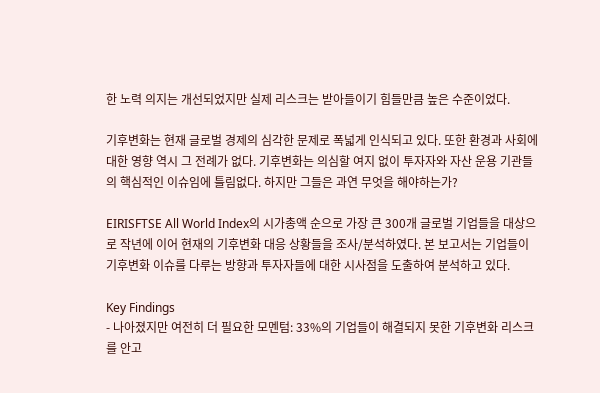한 노력 의지는 개선되었지만 실제 리스크는 받아들이기 힘들만큼 높은 수준이었다.

기후변화는 현재 글로벌 경제의 심각한 문제로 폭넓게 인식되고 있다. 또한 환경과 사회에 대한 영향 역시 그 전례가 없다. 기후변화는 의심할 여지 없이 투자자와 자산 운용 기관들의 핵심적인 이슈임에 틀림없다. 하지만 그들은 과연 무엇을 해야하는가?

EIRISFTSE All World Index의 시가총액 순으로 가장 큰 300개 글로벌 기업들을 대상으로 작년에 이어 현재의 기후변화 대응 상황들을 조사/분석하였다. 본 보고서는 기업들이 기후변화 이슈를 다루는 방향과 투자자들에 대한 시사점을 도출하여 분석하고 있다.

Key Findings
- 나아졌지만 여전히 더 필요한 모멘텀: 33%의 기업들이 해결되지 못한 기후변화 리스크를 안고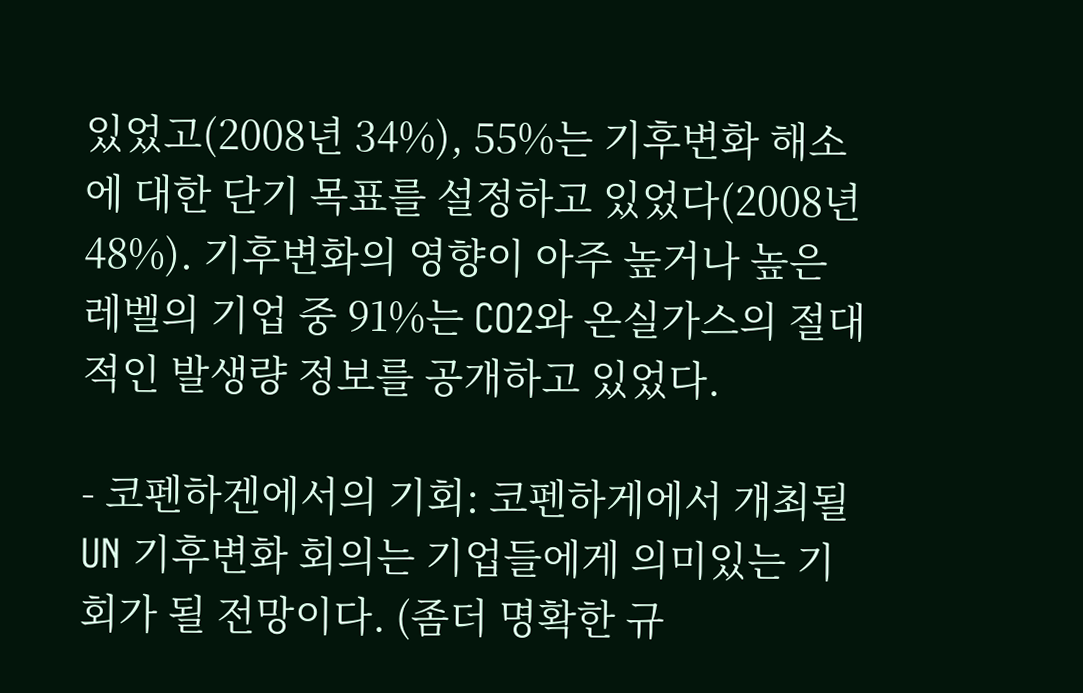있었고(2008년 34%), 55%는 기후변화 해소에 대한 단기 목표를 설정하고 있었다(2008년 48%). 기후변화의 영향이 아주 높거나 높은 레벨의 기업 중 91%는 CO2와 온실가스의 절대적인 발생량 정보를 공개하고 있었다.

- 코펜하겐에서의 기회: 코펜하게에서 개최될 UN 기후변화 회의는 기업들에게 의미있는 기회가 될 전망이다. (좀더 명확한 규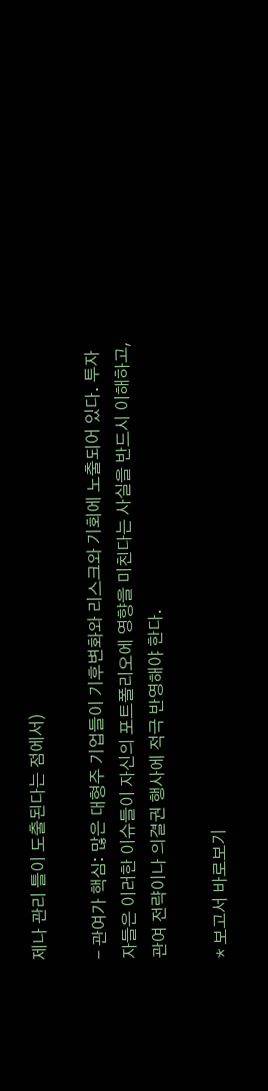제나 관리 틀이 도출된다는 점에서)

- 관여가 핵심: 많은 대형주 기업들이 기후변화와 리스크와 기회에 노출되어 있다. 투자자들은 이러한 이슈들이 자신의 포트폴리오에 영향을 미친다는 사실을 반드시 이해하고, 관여 전략이나 의결권 행사에 적극 반영해야 한다.

* 보고서 바로보기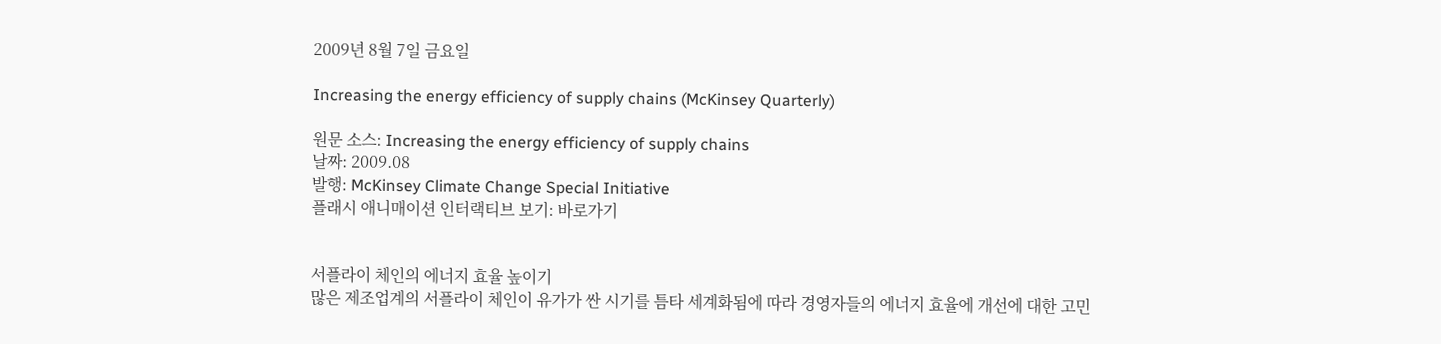2009년 8월 7일 금요일

Increasing the energy efficiency of supply chains (McKinsey Quarterly)

원문 소스: Increasing the energy efficiency of supply chains
날짜: 2009.08
발행: McKinsey Climate Change Special Initiative
플래시 애니매이션 인터랙티브 보기: 바로가기


서플라이 체인의 에너지 효율 높이기
많은 제조업계의 서플라이 체인이 유가가 싼 시기를 틈타 세계화됨에 따라 경영자들의 에너지 효율에 개선에 대한 고민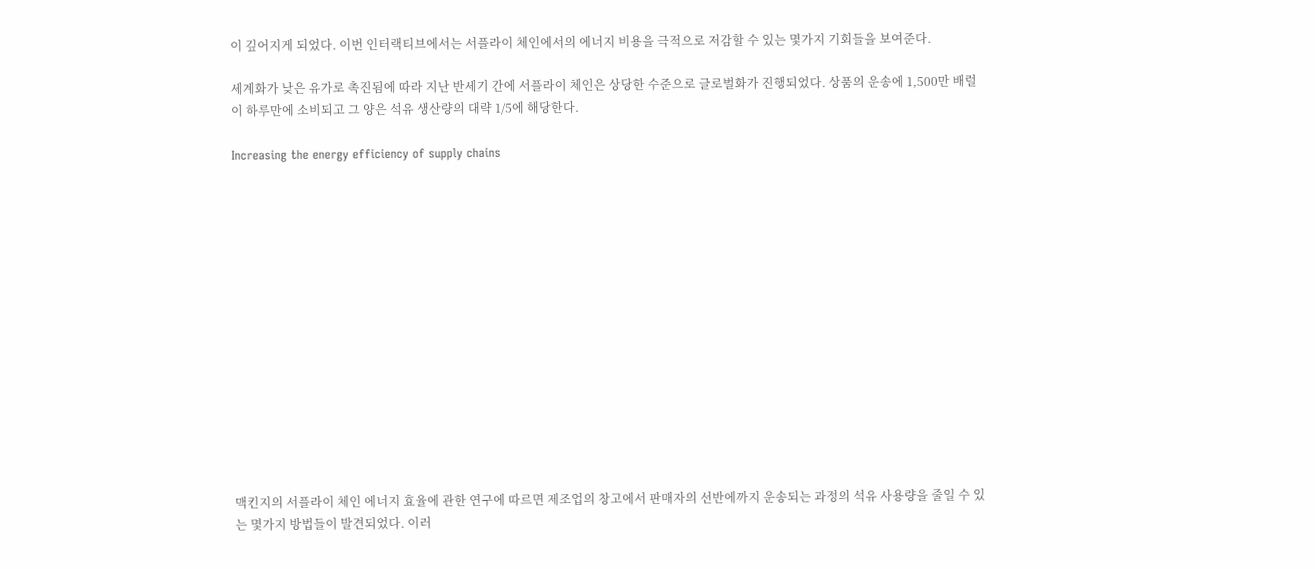이 깊어지게 되었다. 이번 인터랙티브에서는 서플라이 체인에서의 에너지 비용을 극적으로 저감할 수 있는 몇가지 기회들을 보여준다.

세계화가 낮은 유가로 촉진됨에 따라 지난 반세기 간에 서플라이 체인은 상당한 수준으로 글로벌화가 진행되었다. 상품의 운송에 1,500만 배럴이 하루만에 소비되고 그 양은 석유 생산량의 대략 1/5에 해당한다.

Increasing the energy efficiency of supply chains















맥킨지의 서플라이 체인 에너지 효율에 관한 연구에 따르면 제조업의 창고에서 판매자의 선반에까지 운송되는 과정의 석유 사용량을 줄일 수 있는 몇가지 방법들이 발견되었다. 이러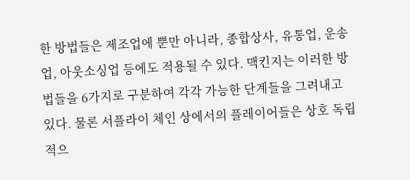한 방법들은 제조업에 뿐만 아니라, 종합상사, 유통업, 운송업, 아웃소싱업 등에도 적용될 수 있다. 맥킨지는 이러한 방법들을 6가지로 구분하여 각각 가능한 단계들을 그려내고 있다. 물론 서플라이 체인 상에서의 플레이어들은 상호 독립적으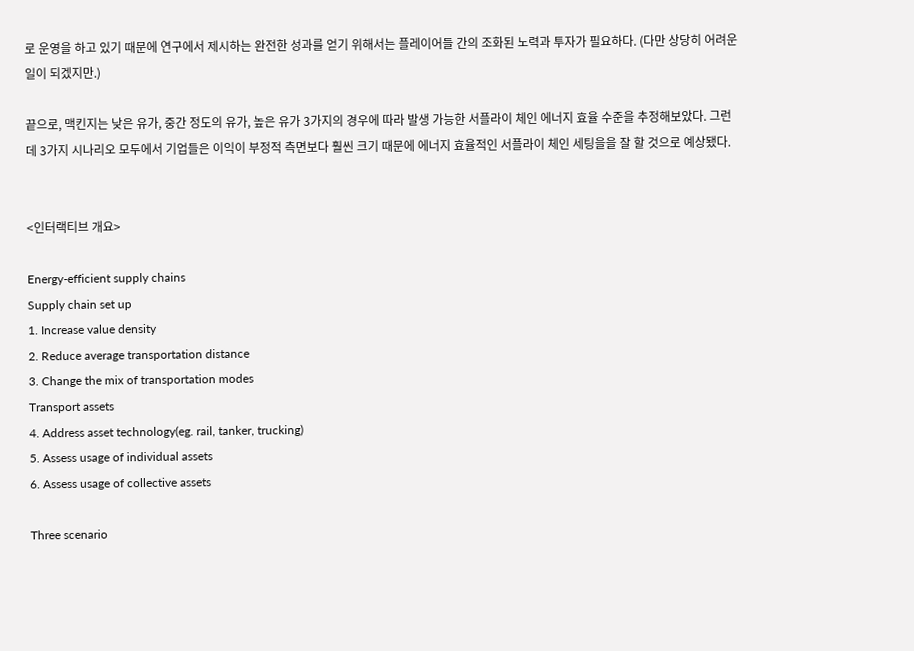로 운영을 하고 있기 때문에 연구에서 제시하는 완전한 성과를 얻기 위해서는 플레이어들 간의 조화된 노력과 투자가 필요하다. (다만 상당히 어려운 일이 되겠지만.)

끝으로, 맥킨지는 낮은 유가, 중간 정도의 유가, 높은 유가 3가지의 경우에 따라 발생 가능한 서플라이 체인 에너지 효율 수준을 추정해보았다. 그런데 3가지 시나리오 모두에서 기업들은 이익이 부정적 측면보다 훨씬 크기 때문에 에너지 효율적인 서플라이 체인 세팅을을 잘 할 것으로 예상됐다.


<인터랙티브 개요>

Energy-efficient supply chains
Supply chain set up
1. Increase value density
2. Reduce average transportation distance
3. Change the mix of transportation modes
Transport assets
4. Address asset technology(eg. rail, tanker, trucking)
5. Assess usage of individual assets
6. Assess usage of collective assets

Three scenario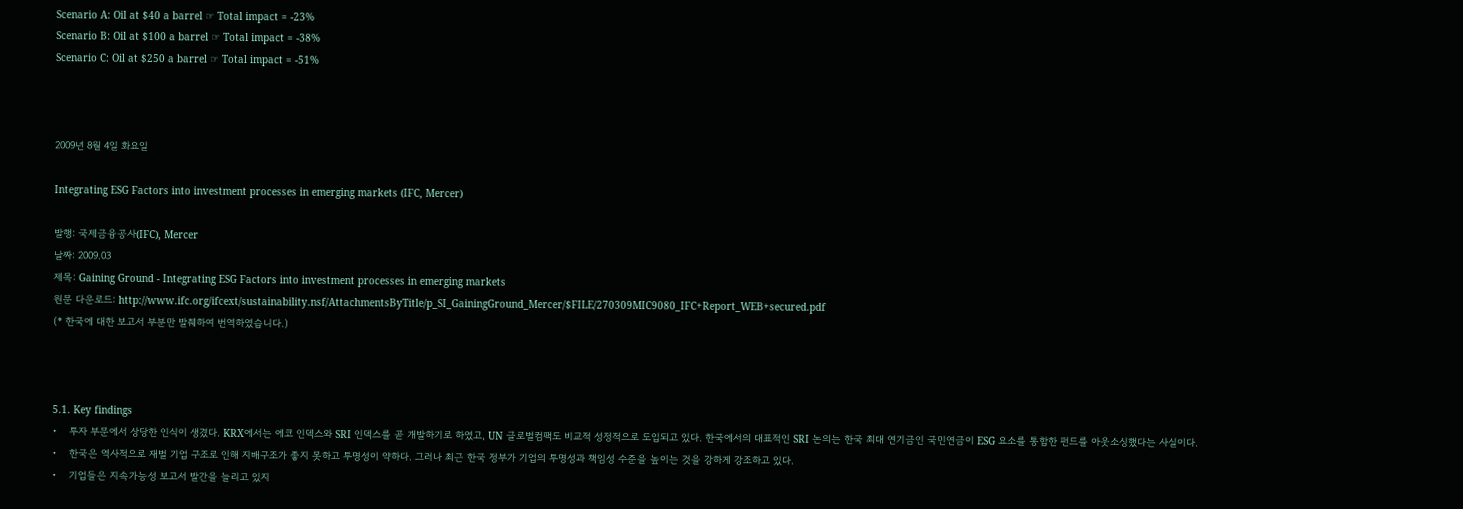Scenario A: Oil at $40 a barrel ☞ Total impact = -23%
Scenario B: Oil at $100 a barrel ☞ Total impact = -38%
Scenario C: Oil at $250 a barrel ☞ Total impact = -51%



2009년 8월 4일 화요일

Integrating ESG Factors into investment processes in emerging markets (IFC, Mercer)

발행: 국제금융공사(IFC), Mercer
날짜: 2009.03
제목: Gaining Ground - Integrating ESG Factors into investment processes in emerging markets
원문 다운로드: http://www.ifc.org/ifcext/sustainability.nsf/AttachmentsByTitle/p_SI_GainingGround_Mercer/$FILE/270309MIC9080_IFC+Report_WEB+secured.pdf
(* 한국에 대한 보고서 부분만 발췌하여 번역하였습니다.)



5.1. Key findings
•    투자 부문에서 상당한 인식이 생겼다. KRX에서는 에코 인덱스와 SRI 인덱스를 곧 개발하기로 하였고, UN 글로벌컴팩도 비교적 성정적으로 도입되고 있다. 한국에서의 대표적인 SRI 논의는 한국 최대 연기금인 국민연금이 ESG 요소를 통합한 펀드를 아웃소싱했다는 사실이다.
•    한국은 역사적으로 재벌 기업 구조로 인해 지배구조가 좋지 못하고 투명성이 약하다. 그러나 최근 한국 정부가 기업의 투명성과 책임성 수준을 높이는 것을 강하게 강조하고 있다.
•    기업들은 지속가능성 보고서 발간을 늘리고 있지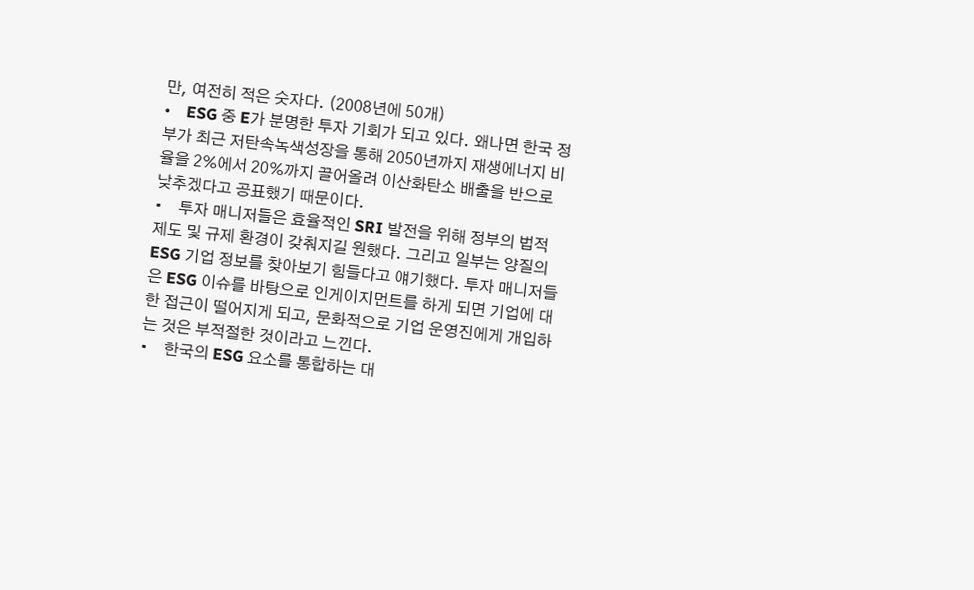만, 여전히 적은 숫자다. (2008년에 50개)
•    ESG 중 E가 분명한 투자 기회가 되고 있다. 왜나면 한국 정부가 최근 저탄속녹색성장을 통해 2050년까지 재생에너지 비율을 2%에서 20%까지 끌어올려 이산화탄소 배출을 반으로 낮추겠다고 공표했기 때문이다.
•    투자 매니저들은 효율적인 SRI 발전을 위해 정부의 법적 제도 및 규제 환경이 갖춰지길 원했다. 그리고 일부는 양질의 ESG 기업 정보를 찾아보기 힘들다고 얘기했다. 투자 매니저들은 ESG 이슈를 바탕으로 인게이지먼트를 하게 되면 기업에 대한 접근이 떨어지게 되고, 문화적으로 기업 운영진에게 개입하는 것은 부적절한 것이라고 느낀다.
•    한국의 ESG 요소를 통합하는 대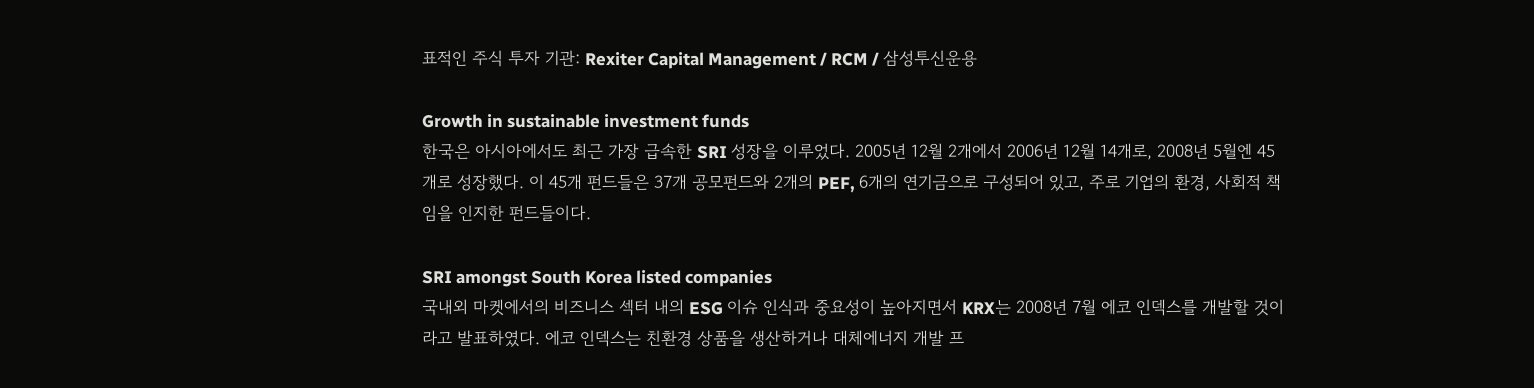표적인 주식 투자 기관: Rexiter Capital Management / RCM / 삼성투신운용

Growth in sustainable investment funds
한국은 아시아에서도 최근 가장 급속한 SRI 성장을 이루었다. 2005년 12월 2개에서 2006년 12월 14개로, 2008년 5월엔 45개로 성장했다. 이 45개 펀드들은 37개 공모펀드와 2개의 PEF, 6개의 연기금으로 구성되어 있고, 주로 기업의 환경, 사회적 책임을 인지한 펀드들이다.

SRI amongst South Korea listed companies
국내외 마켓에서의 비즈니스 섹터 내의 ESG 이슈 인식과 중요성이 높아지면서 KRX는 2008년 7월 에코 인덱스를 개발할 것이라고 발표하였다. 에코 인덱스는 친환경 상품을 생산하거나 대체에너지 개발 프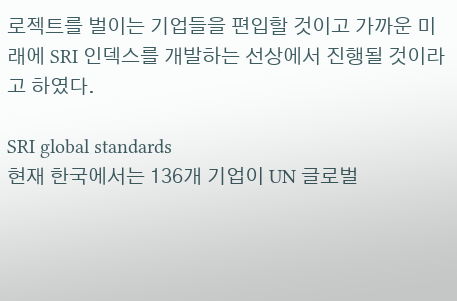로젝트를 벌이는 기업들을 편입할 것이고 가까운 미래에 SRI 인덱스를 개발하는 선상에서 진행될 것이라고 하였다.

SRI global standards
현재 한국에서는 136개 기업이 UN 글로벌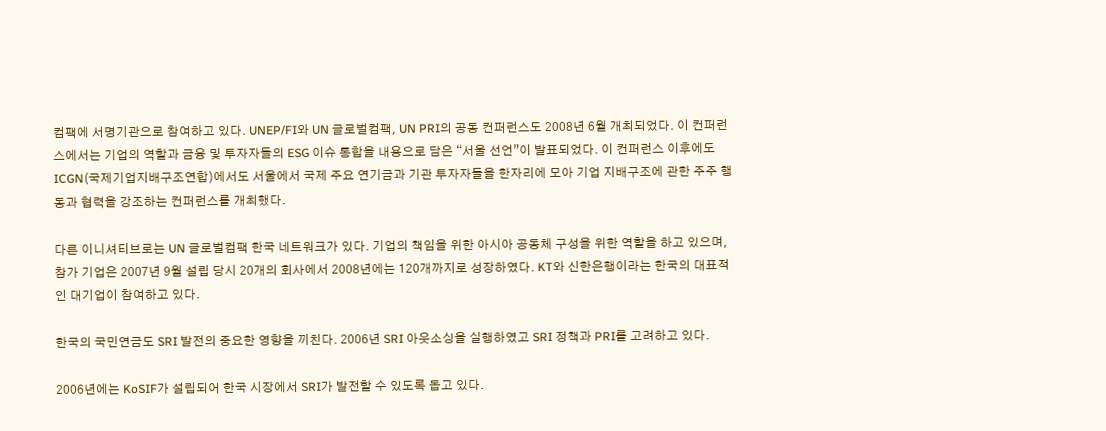컴팩에 서명기관으로 참여하고 있다. UNEP/FI와 UN 글로벌컴팩, UN PRI의 공동 컨퍼런스도 2008년 6월 개최되었다. 이 컨퍼런스에서는 기업의 역할과 금융 및 투자자들의 ESG 이슈 통합을 내용으로 담은 “서울 선언”이 발표되었다. 이 컨퍼런스 이후에도 ICGN(국제기업지배구조연합)에서도 서울에서 국제 주요 연기금과 기관 투자자들을 한자리에 모아 기업 지배구조에 관한 주주 행동과 협력을 강조하는 컨퍼런스를 개최했다.

다른 이니셔티브로는 UN 글로벌컴팩 한국 네트워크가 있다. 기업의 책임을 위한 아시아 공동체 구성을 위한 역할을 하고 있으며, 참가 기업은 2007년 9월 설립 당시 20개의 회사에서 2008년에는 120개까지로 성장하였다. KT와 신한은행이라는 한국의 대표적인 대기업이 참여하고 있다.

한국의 국민연금도 SRI 발전의 중요한 영향을 끼친다. 2006년 SRI 아웃소싱을 실행하였고 SRI 정책과 PRI를 고려하고 있다.

2006년에는 KoSIF가 설립되어 한국 시장에서 SRI가 발전할 수 있도록 돕고 있다.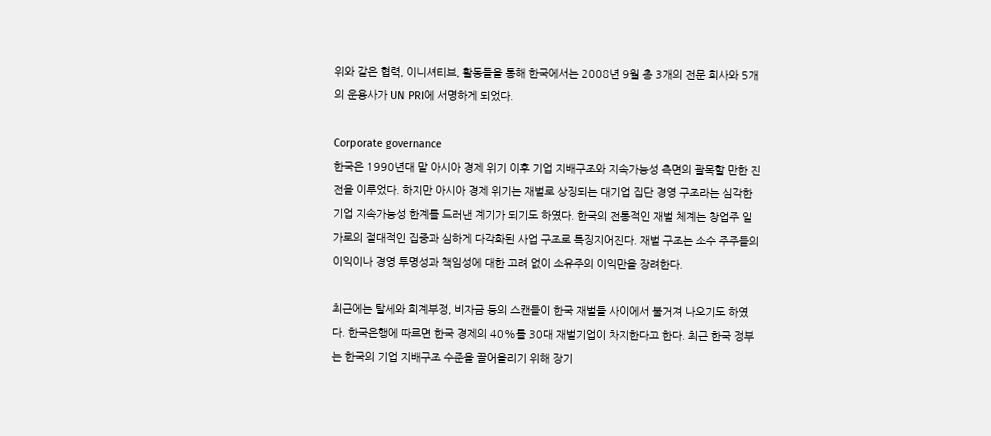위와 같은 협력, 이니셔티브, 활동들을 통해 한국에서는 2008년 9월 총 3개의 전문 회사와 5개의 운용사가 UN PRI에 서명하게 되었다.

Corporate governance
한국은 1990년대 말 아시아 경제 위기 이후 기업 지배구조와 지속가능성 측면의 괄목할 만한 진전을 이루었다. 하지만 아시아 경제 위기는 재벌로 상징되는 대기업 집단 경영 구조라는 심각한 기업 지속가능성 한계를 드러낸 계기가 되기도 하였다. 한국의 전통적인 재벌 체계는 창업주 일가로의 절대적인 집중과 심하게 다각화된 사업 구조로 특징지어진다. 재벌 구조는 소수 주주들의 이익이나 경영 투명성과 책임성에 대한 고려 없이 소유주의 이익만을 장려한다.

최근에는 탈세와 회계부정, 비자금 등의 스캔들이 한국 재벌들 사이에서 불거져 나오기도 하였다. 한국은행에 따르면 한국 경제의 40%를 30대 재벌기업이 차지한다고 한다. 최근 한국 정부는 한국의 기업 지배구조 수준을 끌어올리기 위해 장기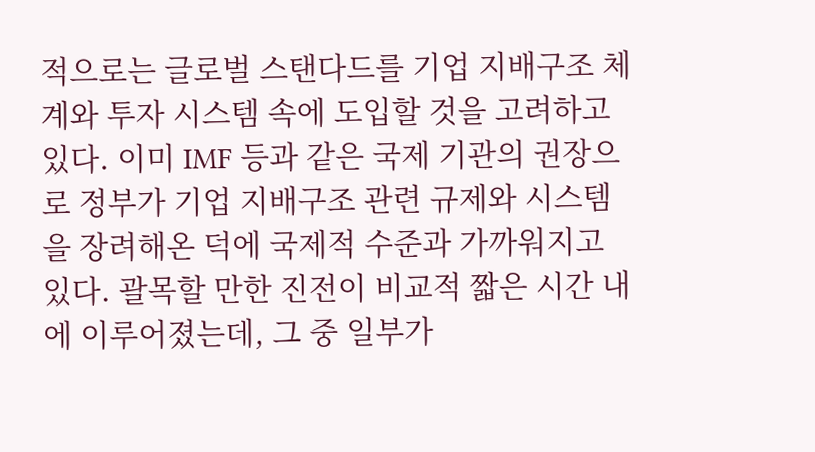적으로는 글로벌 스탠다드를 기업 지배구조 체계와 투자 시스템 속에 도입할 것을 고려하고 있다. 이미 IMF 등과 같은 국제 기관의 권장으로 정부가 기업 지배구조 관련 규제와 시스템을 장려해온 덕에 국제적 수준과 가까워지고 있다. 괄목할 만한 진전이 비교적 짧은 시간 내에 이루어졌는데, 그 중 일부가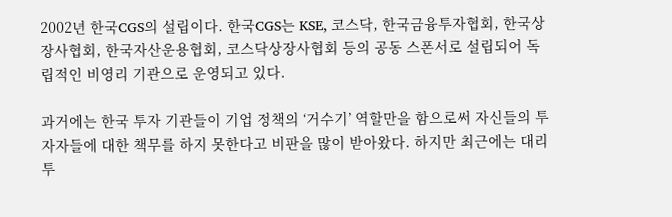2002년 한국CGS의 설립이다. 한국CGS는 KSE, 코스닥, 한국금융투자협회, 한국상장사협회, 한국자산운용협회, 코스닥상장사협회 등의 공동 스폰서로 설립되어 독립적인 비영리 기관으로 운영되고 있다.

과거에는 한국 투자 기관들이 기업 정책의 ‘거수기’ 역할만을 함으로써 자신들의 투자자들에 대한 책무를 하지 못한다고 비판을 많이 받아왔다. 하지만 최근에는 대리 투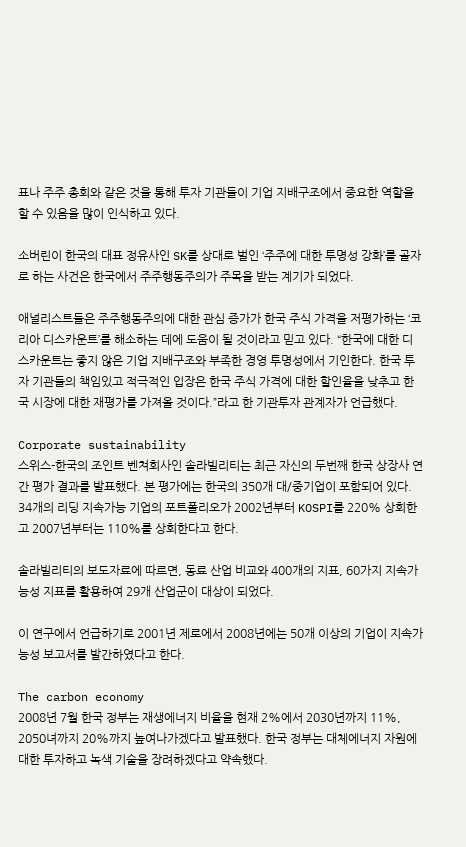표나 주주 총회와 같은 것을 통해 투자 기관들이 기업 지배구조에서 중요한 역할을 할 수 있음을 많이 인식하고 있다.

소버린이 한국의 대표 정유사인 SK를 상대로 벌인 ‘주주에 대한 투명성 강화’를 골자로 하는 사건은 한국에서 주주행동주의가 주목을 받는 계기가 되었다.

애널리스트들은 주주행동주의에 대한 관심 증가가 한국 주식 가격을 저평가하는 ‘코리아 디스카운트’를 해소하는 데에 도움이 될 것이라고 믿고 있다. “한국에 대한 디스카운트는 좋지 않은 기업 지배구조와 부족한 경영 투명성에서 기인한다. 한국 투자 기관들의 책임있고 적극적인 입장은 한국 주식 가격에 대한 할인율을 낮추고 한국 시장에 대한 재평가를 가져올 것이다.”라고 한 기관투자 관계자가 언급했다.

Corporate sustainability
스위스-한국의 조인트 벤쳐회사인 솔라빌리티는 최근 자신의 두번째 한국 상장사 연간 평가 결과를 발표했다. 본 평가에는 한국의 350개 대/중기업이 포함되어 있다. 34개의 리딩 지속가능 기업의 포트폴리오가 2002년부터 KOSPI를 220% 상회한고 2007년부터는 110%를 상회한다고 한다.

솔라빌리티의 보도자료에 따르면, 동료 산업 비교와 400개의 지표, 60가지 지속가능성 지표를 활용하여 29개 산업군이 대상이 되었다.

이 연구에서 언급하기로 2001년 제로에서 2008년에는 50개 이상의 기업이 지속가능성 보고서를 발간하였다고 한다.

The carbon economy
2008년 7월 한국 정부는 재생에너지 비율을 현재 2%에서 2030년까지 11%, 2050녀까지 20%까지 높여나가겠다고 발표했다. 한국 정부는 대체에너지 자원에 대한 투자하고 녹색 기술을 장려하겠다고 약속했다.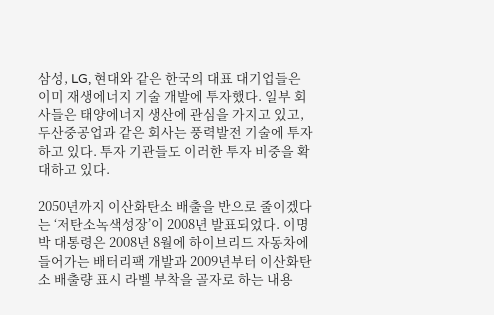삼성, LG, 현대와 같은 한국의 대표 대기업들은 이미 재생에너지 기술 개발에 투자했다. 일부 회사들은 태양에너지 생산에 관심을 가지고 있고, 두산중공업과 같은 회사는 풍력발전 기술에 투자하고 있다. 투자 기관들도 이러한 투자 비중을 확대하고 있다.

2050년까지 이산화탄소 배출을 반으로 줄이겠다는 ‘저탄소녹색성장’이 2008년 발표되었다. 이명박 대통령은 2008년 8월에 하이브리드 자동차에 들어가는 배터리팩 개발과 2009년부터 이산화탄소 배출량 표시 라벨 부착을 골자로 하는 내용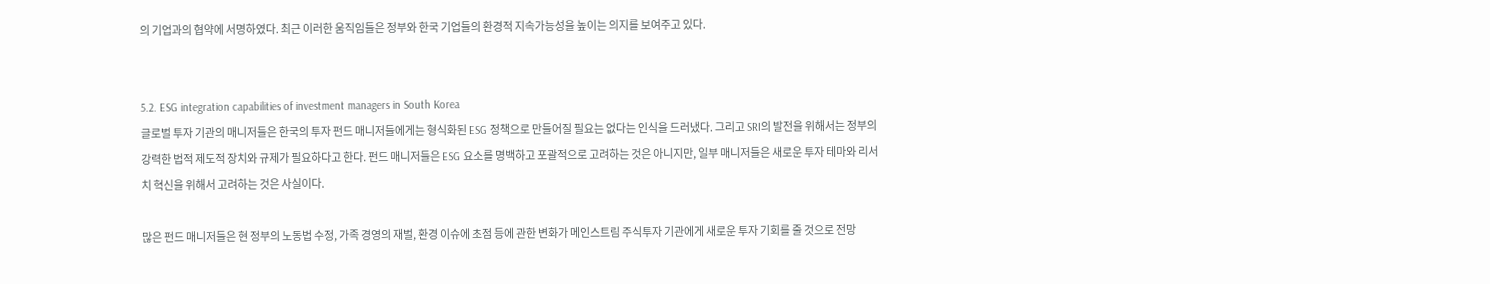의 기업과의 협약에 서명하였다. 최근 이러한 움직임들은 정부와 한국 기업들의 환경적 지속가능성을 높이는 의지를 보여주고 있다.


5.2. ESG integration capabilities of investment managers in South Korea
글로벌 투자 기관의 매니저들은 한국의 투자 펀드 매니저들에게는 형식화된 ESG 정책으로 만들어질 필요는 없다는 인식을 드러냈다. 그리고 SRI의 발전을 위해서는 정부의 강력한 법적 제도적 장치와 규제가 필요하다고 한다. 펀드 매니저들은 ESG 요소를 명백하고 포괄적으로 고려하는 것은 아니지만, 일부 매니저들은 새로운 투자 테마와 리서치 혁신을 위해서 고려하는 것은 사실이다.

많은 펀드 매니저들은 현 정부의 노동법 수정, 가족 경영의 재벌, 환경 이슈에 초점 등에 관한 변화가 메인스트림 주식투자 기관에게 새로운 투자 기회를 줄 것으로 전망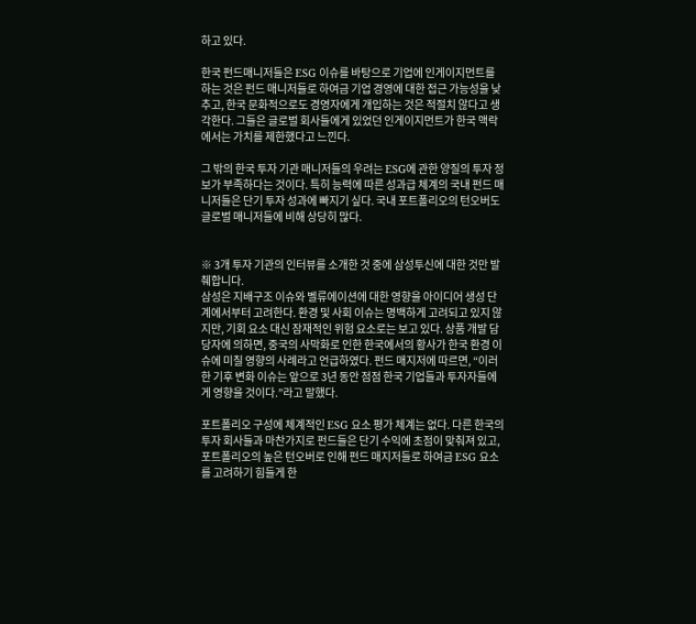하고 있다.

한국 펀드매니저들은 ESG 이슈를 바탕으로 기업에 인게이지먼트를 하는 것은 펀드 매니저들로 하여금 기업 경영에 대한 접근 가능성을 낮추고, 한국 문화적으로도 경영자에게 개입하는 것은 적절치 않다고 생각한다. 그들은 글로벌 회사들에게 있었던 인게이지먼트가 한국 맥락에서는 가치를 제한했다고 느낀다.

그 밖의 한국 투자 기관 매니저들의 우려는 ESG에 관한 양질의 투자 정보가 부족하다는 것이다. 특히 능력에 따른 성과급 체계의 국내 펀드 매니저들은 단기 투자 성과에 빠지기 싶다. 국내 포트폴리오의 턴오버도 글로벌 매니저들에 비해 상당히 많다.


※ 3개 투자 기관의 인터뷰를 소개한 것 중에 삼성투신에 대한 것만 발췌합니다.
삼성은 지배구조 이슈와 벨류에이션에 대한 영향을 아이디어 생성 단계에서부터 고려한다. 환경 및 사회 이슈는 명백하게 고려되고 있지 않지만, 기회 요소 대신 잠재적인 위험 요소로는 보고 있다. 상품 개발 담당자에 의하면, 중국의 사막화로 인한 한국에서의 황사가 한국 환경 이슈에 미칠 영향의 사례라고 언급하였다. 펀드 매지저에 따르면, “이러한 기후 변화 이슈는 앞으로 3년 동안 점점 한국 기업들과 투자자들에게 영향을 것이다.”라고 말했다.

포트폴리오 구성에 체계적인 ESG 요소 평가 체계는 없다. 다른 한국의 투자 회사들과 마찬가지로 펀드들은 단기 수익에 초점이 맞춰져 있고, 포트폴리오의 높은 턴오버로 인해 펀드 매지저들로 하여금 ESG 요소를 고려하기 힘들게 한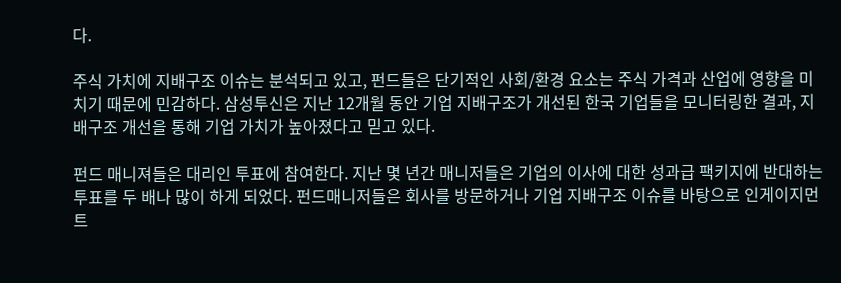다.

주식 가치에 지배구조 이슈는 분석되고 있고, 펀드들은 단기적인 사회/환경 요소는 주식 가격과 산업에 영향을 미치기 때문에 민감하다. 삼성투신은 지난 12개월 동안 기업 지배구조가 개선된 한국 기업들을 모니터링한 결과, 지배구조 개선을 통해 기업 가치가 높아졌다고 믿고 있다.

펀드 매니져들은 대리인 투표에 참여한다. 지난 몇 년간 매니저들은 기업의 이사에 대한 성과급 팩키지에 반대하는 투표를 두 배나 많이 하게 되었다. 펀드매니저들은 회사를 방문하거나 기업 지배구조 이슈를 바탕으로 인게이지먼트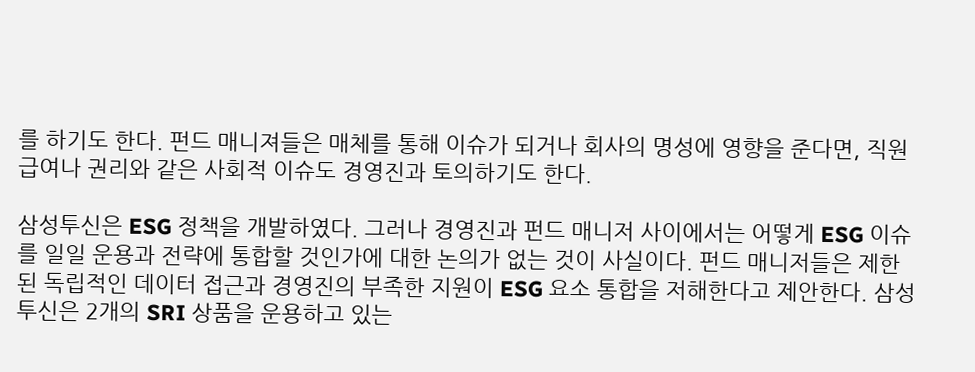를 하기도 한다. 펀드 매니져들은 매체를 통해 이슈가 되거나 회사의 명성에 영향을 준다면, 직원 급여나 권리와 같은 사회적 이슈도 경영진과 토의하기도 한다.

삼성투신은 ESG 정책을 개발하였다. 그러나 경영진과 펀드 매니저 사이에서는 어떻게 ESG 이슈를 일일 운용과 전략에 통합할 것인가에 대한 논의가 없는 것이 사실이다. 펀드 매니저들은 제한된 독립적인 데이터 접근과 경영진의 부족한 지원이 ESG 요소 통합을 저해한다고 제안한다. 삼성투신은 2개의 SRI 상품을 운용하고 있는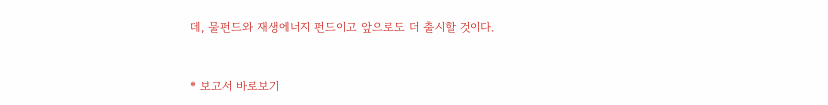데, 물펀드와 재생에너지 펀드이고 앞으로도 더 출시할 것이다.


* 보고서 바로보기